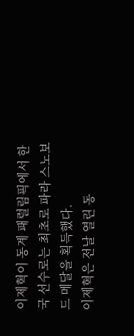이제혁이 동계 패럴림픽에서 한국 선수로는 최초로 파라 스노보드 메달을 획득했다.
이제혁은 전날 열린 동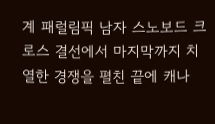계 패럴림픽 남자 스노보드 크로스 결선에서 마지막까지 치열한 경쟁을 펼친 끝에 캐나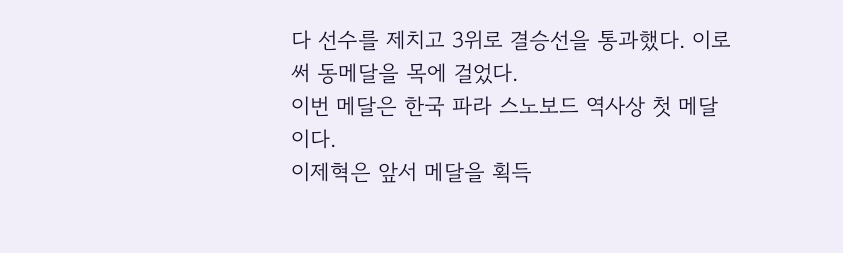다 선수를 제치고 3위로 결승선을 통과했다. 이로써 동메달을 목에 걸었다.
이번 메달은 한국 파라 스노보드 역사상 첫 메달이다.
이제혁은 앞서 메달을 획득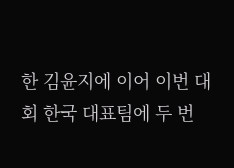한 김윤지에 이어 이번 대회 한국 대표팀에 두 번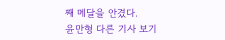째 메달을 안겼다.
윤만형 다른 기사 보기